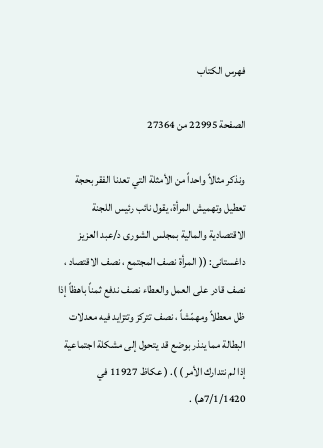فهرس الكتاب

الصفحة 22995 من 27364

ونذكر مثالاً واحداً من الأمثلة التي تعدنا الفقر بحجة تعطيل وتهميش المرأة، يقول نائب رئيس اللجنة الاقتصادية والمالية بمجلس الشورى د/عبد العزيز داغستانى: (( المرأة نصف المجتمع ، نصف الاقتصاد ، نصف قادر على العمل والعطاء نصف ندفع ثمناً باهظاً إذا ظل معطلاً ومهمّشاً ، نصف تتركز وتتزايد فيه معدلات البطالة مما ينذر بوضع قد يتحول إلى مشكلة اجتماعية إذا لم نتدارك الأمر ) ). ( عكاظ 11927 في 7/1/1420هـ) .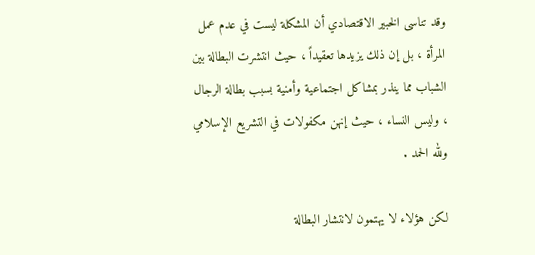وقد تناسى الخبير الاقتصادي أن المشكلة ليست في عدم عمل المرأة ، بل إن ذلك يزيدها تعقيداً ، حيث انتشرت البطالة بين الشباب مما ينذر بمشاكل اجتماعية وأمنية بسبب بطالة الرجال ، وليس النساء ، حيث إنهن مكفولات في التشريع الإسلامي ولله الحمد .

لكن هؤلاء لا يهتمون لانتشار البطالة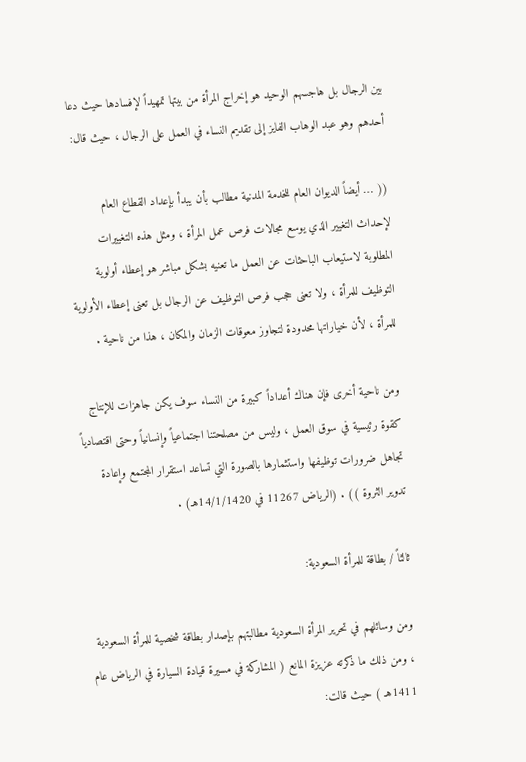بين الرجال بل هاجسهم الوحيد هو إخراج المرأة من بيتها تمهيداً لإفسادها حيث دعا أحدهم وهو عبد الوهاب الفايز إلى تقديم النساء في العمل على الرجال ، حيث قال:

(( … أيضاً الديوان العام للخدمة المدنية مطالب بأن يبدأ بإعداد القطاع العام لإحداث التغيير الذي يوسع مجالات فرص عمل المرأة ، ومثل هذه التغييرات المطلوبة لاستيعاب الباحثات عن العمل ما تعنيه بشكل مباشر هو إعطاء أولوية التوظيف للمرأة ، ولا تعنى حجب فرص التوظيف عن الرجال بل تعنى إعطاء الأولوية للمرأة ، لأن خياراتها محدودة لتجاوز معوقات الزمان والمكان ، هذا من ناحية .

ومن ناحية أخرى فإن هناك أعداداً كبيرة من النساء سوف يكن جاهزات للإنتاج كقوة رئيسية في سوق العمل ، وليس من مصلحتنا اجتماعياً وإنسانياً وحتى اقتصادياً تجاهل ضرورات توظيفها واستثمارها بالصورة التي تساعد استقرار المجتمع وإعادة تدوير الثروة )) . (الرياض 11267 في 14/1/1420هـ) .

ثالثاً / بطاقة للمرأة السعودية:

ومن وسائلهم في تحرير المرأة السعودية مطالبتهم بإصدار بطاقة شخصية للمرأة السعودية ، ومن ذلك ما ذكرته عزيزة المانع ( المشاركة في مسيرة قيادة السيارة في الرياض عام 1411هـ ) حيث قالت: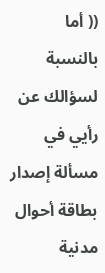(( أما بالنسبة لسؤالك عن رأيي في مسألة إصدار بطاقة أحوال مدنية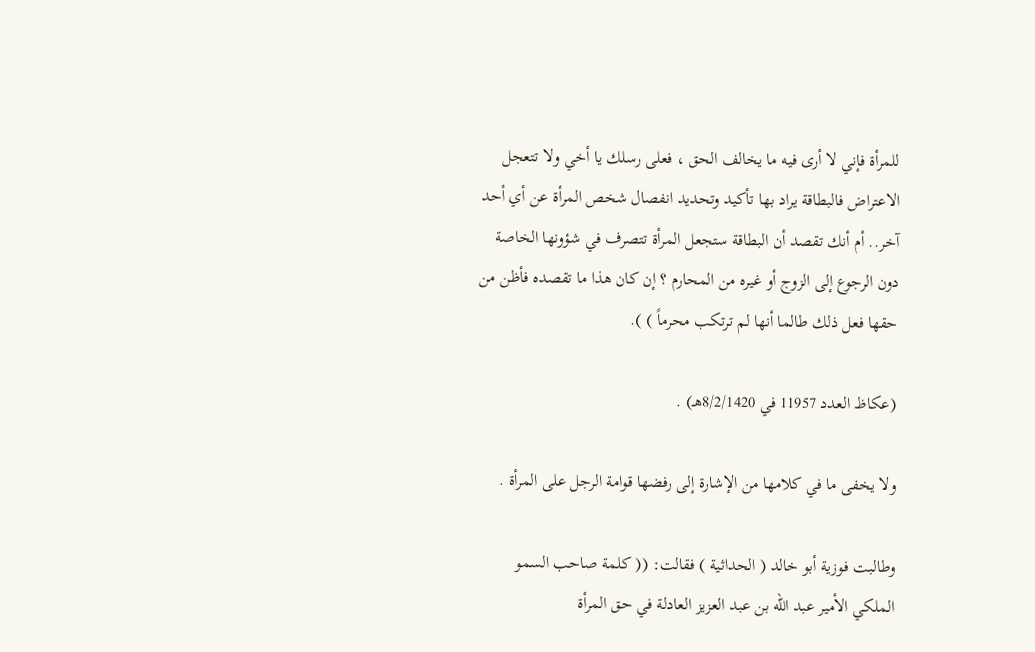للمرأة فإني لا أرى فيه ما يخالف الحق ، فعلى رسلك يا أخي ولا تتعجل الاعتراض فالبطاقة يراد بها تأكيد وتحديد انفصال شخص المرأة عن أي أحد آخر.. أم أنك تقصد أن البطاقة ستجعل المرأة تتصرف في شؤونها الخاصة دون الرجوع إلى الزوج أو غيره من المحارم ؟ إن كان هذا ما تقصده فأظن من حقها فعل ذلك طالما أنها لم ترتكب محرماً ) ).

(عكاظ العدد 11957 في 8/2/1420هـ) .

ولا يخفى ما في كلامها من الإشارة إلى رفضها قوامة الرجل على المرأة .

وطالبت فوزية أبو خالد ( الحداثية ) فقالت: (( كلمة صاحب السمو الملكي الأمير عبد الله بن عبد العزيز العادلة في حق المرأة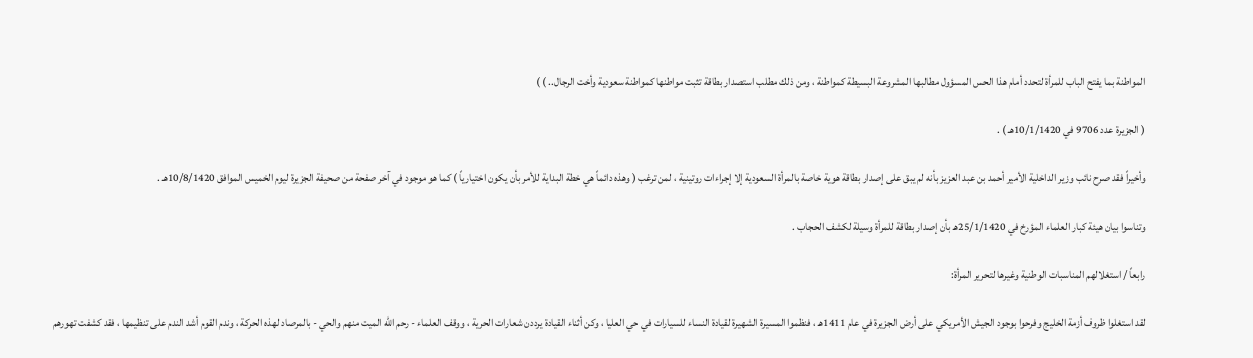المواطنة بما يفتح الباب للمرأة لتحدد أمام هذا الحس المسؤول مطالبها المشروعة البسيطة كمواطنة ، ومن ذلك مطلب استصدار بطاقة تثبت مواطنها كمواطنة سعودية وأخت الرجال.. ) )

( الجزيرة عدد 9706 في 10/1/1420هـ ) .

وأخيراً فقد صرح نائب وزير الداخلية الأمير أحمد بن عبد العزيز بأنه لم يبق على إصدار بطاقة هوية خاصة بالمرأة السعودية إلا إجراءات روتينية ، لمن ترغب ( وهذه دائماً هي خطة البداية للأمر بأن يكون اختيارياً ) كما هو موجود في آخر صفحة من صحيفة الجزيرة ليوم الخميس الموافق 10/8/1420هـ .

وتناسوا بيان هيئة كبار العلماء المؤرخ في 25/1/1420هـ بأن إصدار بطاقة للمرأة وسيلة لكشف الحجاب .

رابعاً / استغلالهم المناسبات الوطنية وغيرها لتحرير المرأة:

لقد استغلوا ظروف أزمة الخليج وفرحوا بوجود الجيش الأمريكي على أرض الجزيرة في عام 1411هـ ، فنظموا المسيرة الشهيرة لقيادة النساء للسيارات في حي العليا ، وكن أثناء القيادة يرددن شعارات الحرية ، ووقف العلماء - رحم الله الميت منهم والحي - بالمرصاد لهذه الحركة ، وندم القوم أشد الندم على تنظيمها ، فقد كشفت تهورهم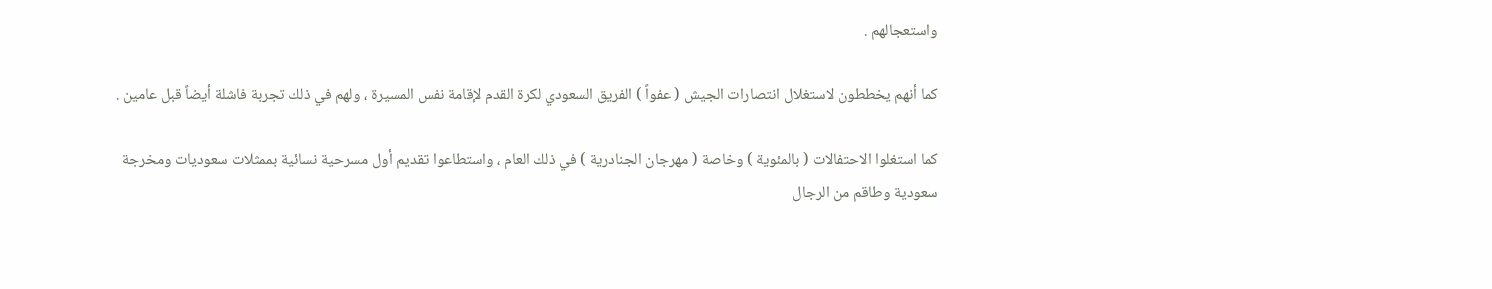واستعجالهم .

كما أنهم يخططون لاستغلال انتصارات الجيش ( عفواً ) الفريق السعودي لكرة القدم لإقامة نفس المسيرة ، ولهم في ذلك تجربة فاشلة أيضاً قبل عامين .

كما استغلوا الاحتفالات ( بالمئوية ) وخاصة ( مهرجان الجنادرية ) في ذلك العام ، واستطاعوا تقديم أول مسرحية نسائية بممثلات سعوديات ومخرجة سعودية وطاقم من الرجال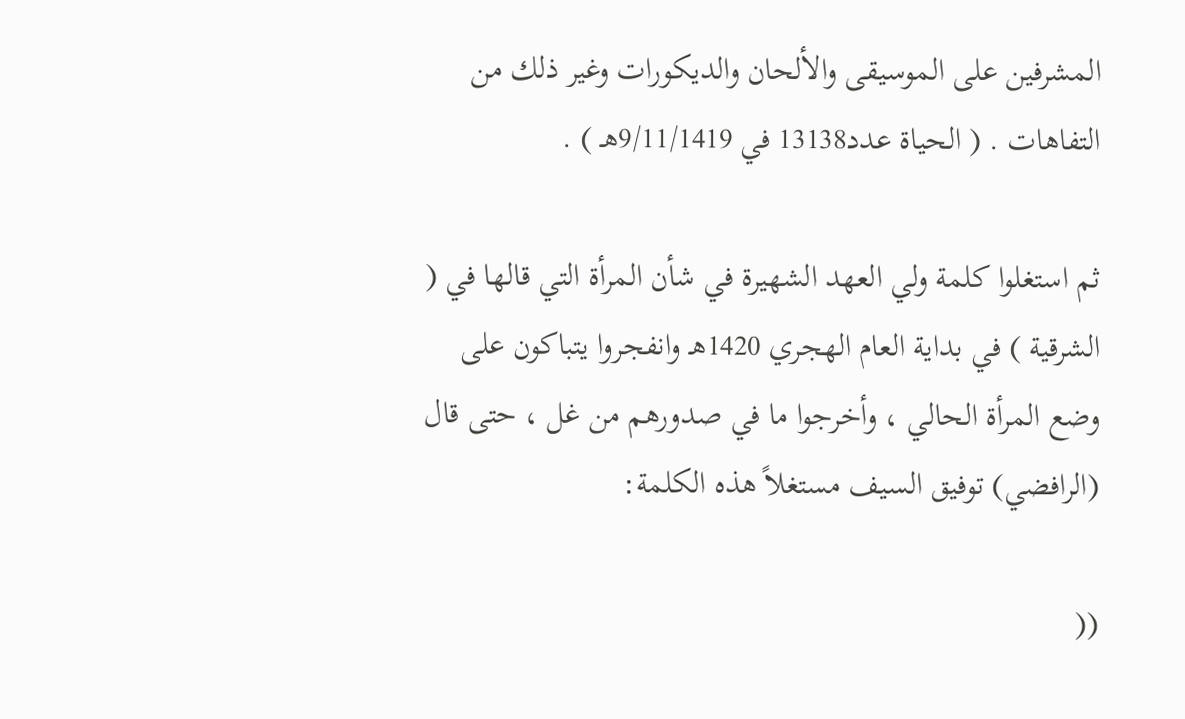المشرفين على الموسيقى والألحان والديكورات وغير ذلك من التفاهات . ( الحياة عدد13138 في 9/11/1419هـ ) .

ثم استغلوا كلمة ولي العهد الشهيرة في شأن المرأة التي قالها في ( الشرقية ) في بداية العام الهجري 1420هـ وانفجروا يتباكون على وضع المرأة الحالي ، وأخرجوا ما في صدورهم من غل ، حتى قال (الرافضي) توفيق السيف مستغلاً هذه الكلمة:

((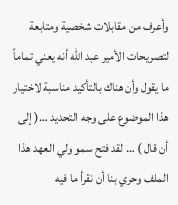وأعرف من مقابلات شخصية ومتابعة لتصريحات الأمير عبد الله أنه يعني تماماً ما يقول وأن هناك بالتأكيد مناسبة لاختيار هذا الموضوع على وجه التحديد …( إلى أن قال ) … لقد فتح سمو ولي العهد هذا الملف وحري بنا أن نقرأ ما فيه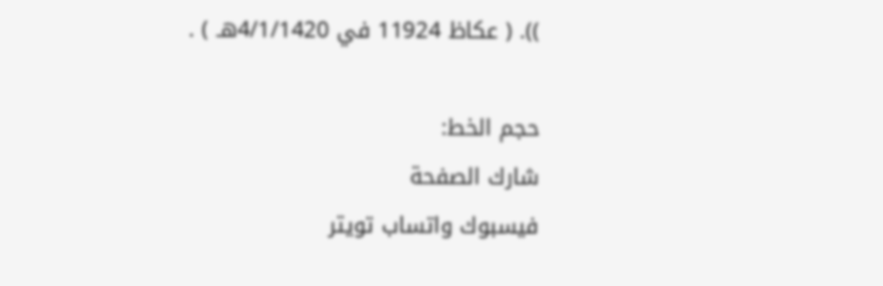)). ( عكاظ 11924 في 4/1/1420هـ ) .

حجم الخط:
شارك الصفحة
فيسبوك واتساب تويتر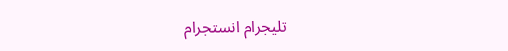تليجرام انستجرام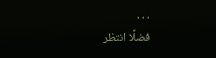. . .
فضلًا انتظر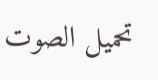تحميل الصوت